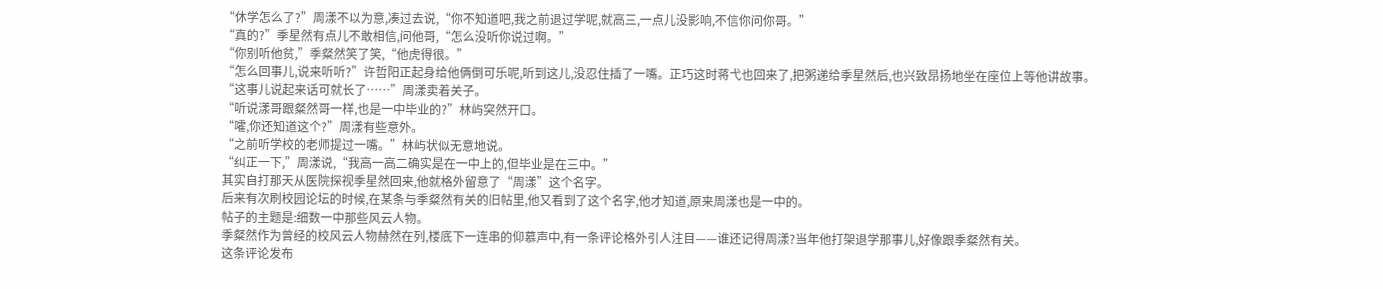“休学怎么了?”周漾不以为意,凑过去说,“你不知道吧,我之前退过学呢,就高三,一点儿没影响,不信你问你哥。”
“真的?”季星然有点儿不敢相信,问他哥,“怎么没听你说过啊。”
“你别听他贫,”季粲然笑了笑,“他虎得很。”
“怎么回事儿,说来听听?”许哲阳正起身给他俩倒可乐呢,听到这儿,没忍住插了一嘴。正巧这时蒋弋也回来了,把粥递给季星然后,也兴致昂扬地坐在座位上等他讲故事。
“这事儿说起来话可就长了……”周漾卖着关子。
“听说漾哥跟粲然哥一样,也是一中毕业的?”林屿突然开口。
“嚯,你还知道这个?”周漾有些意外。
“之前听学校的老师提过一嘴。”林屿状似无意地说。
“纠正一下,”周漾说,“我高一高二确实是在一中上的,但毕业是在三中。”
其实自打那天从医院探视季星然回来,他就格外留意了“周漾”这个名字。
后来有次刷校园论坛的时候,在某条与季粲然有关的旧帖里,他又看到了这个名字,他才知道,原来周漾也是一中的。
帖子的主题是:细数一中那些风云人物。
季粲然作为曾经的校风云人物赫然在列,楼底下一连串的仰慕声中,有一条评论格外引人注目——谁还记得周漾?当年他打架退学那事儿,好像跟季粲然有关。
这条评论发布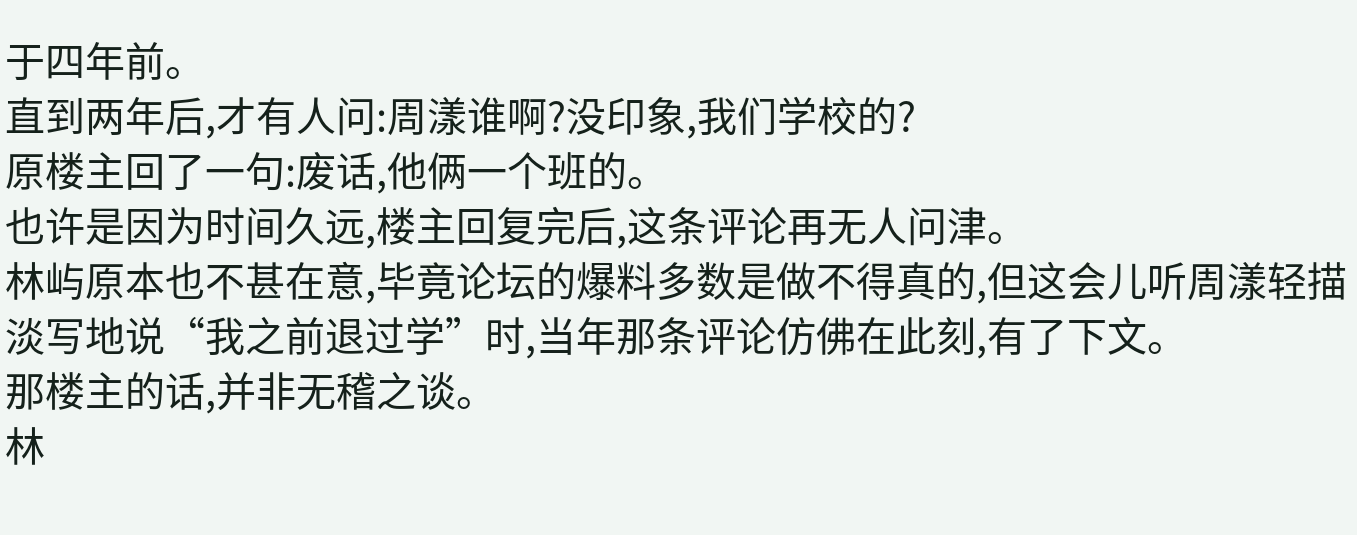于四年前。
直到两年后,才有人问:周漾谁啊?没印象,我们学校的?
原楼主回了一句:废话,他俩一个班的。
也许是因为时间久远,楼主回复完后,这条评论再无人问津。
林屿原本也不甚在意,毕竟论坛的爆料多数是做不得真的,但这会儿听周漾轻描淡写地说“我之前退过学”时,当年那条评论仿佛在此刻,有了下文。
那楼主的话,并非无稽之谈。
林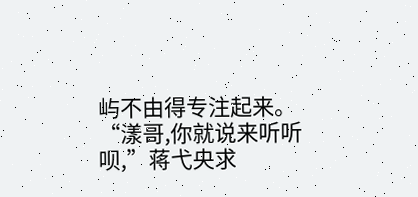屿不由得专注起来。
“漾哥,你就说来听听呗,”蒋弋央求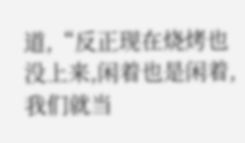道,“反正现在烧烤也没上来,闲着也是闲着,我们就当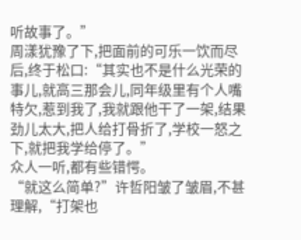听故事了。”
周漾犹豫了下,把面前的可乐一饮而尽后,终于松口:“其实也不是什么光荣的事儿,就高三那会儿,同年级里有个人嘴特欠,惹到我了,我就跟他干了一架,结果劲儿太大,把人给打骨折了,学校一怒之下,就把我学给停了。”
众人一听,都有些错愕。
“就这么简单?”许哲阳皱了皱眉,不甚理解,“打架也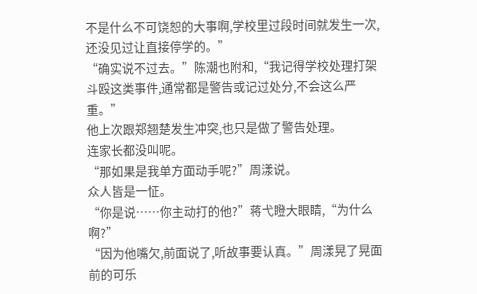不是什么不可饶恕的大事啊,学校里过段时间就发生一次,还没见过让直接停学的。”
“确实说不过去。”陈潮也附和,“我记得学校处理打架斗殴这类事件,通常都是警告或记过处分,不会这么严重。”
他上次跟郑翘楚发生冲突,也只是做了警告处理。
连家长都没叫呢。
“那如果是我单方面动手呢?”周漾说。
众人皆是一怔。
“你是说……你主动打的他?”蒋弋瞪大眼睛,“为什么啊?”
“因为他嘴欠,前面说了,听故事要认真。”周漾晃了晃面前的可乐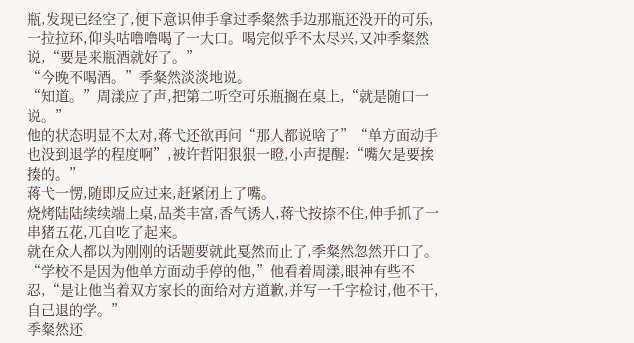瓶,发现已经空了,便下意识伸手拿过季粲然手边那瓶还没开的可乐,一拉拉环,仰头咕噜噜喝了一大口。喝完似乎不太尽兴,又冲季粲然说,“要是来瓶酒就好了。”
“今晚不喝酒。”季粲然淡淡地说。
“知道。”周漾应了声,把第二听空可乐瓶搁在桌上,“就是随口一说。”
他的状态明显不太对,蒋弋还欲再问“那人都说啥了”“单方面动手也没到退学的程度啊”,被许哲阳狠狠一瞪,小声提醒:“嘴欠是要挨揍的。”
蒋弋一愣,随即反应过来,赶紧闭上了嘴。
烧烤陆陆续续端上桌,品类丰富,香气诱人,蒋弋按捺不住,伸手抓了一串猪五花,兀自吃了起来。
就在众人都以为刚刚的话题要就此戛然而止了,季粲然忽然开口了。
“学校不是因为他单方面动手停的他,”他看着周漾,眼神有些不忍,“是让他当着双方家长的面给对方道歉,并写一千字检讨,他不干,自己退的学。”
季粲然还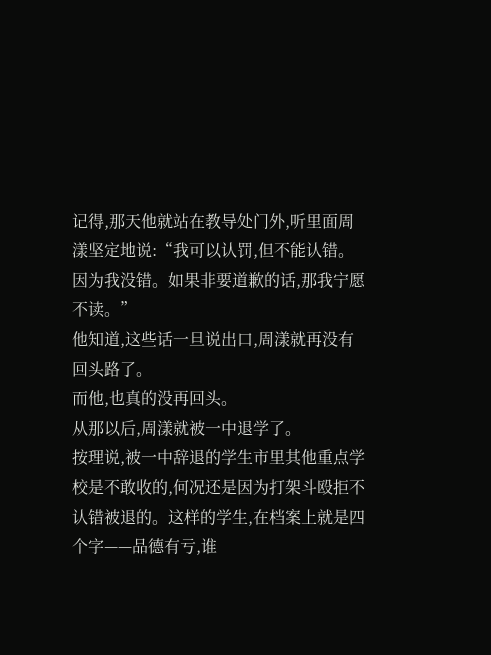记得,那天他就站在教导处门外,听里面周漾坚定地说:“我可以认罚,但不能认错。因为我没错。如果非要道歉的话,那我宁愿不读。”
他知道,这些话一旦说出口,周漾就再没有回头路了。
而他,也真的没再回头。
从那以后,周漾就被一中退学了。
按理说,被一中辞退的学生市里其他重点学校是不敢收的,何况还是因为打架斗殴拒不认错被退的。这样的学生,在档案上就是四个字——品德有亏,谁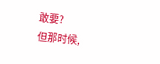敢要?
但那时候,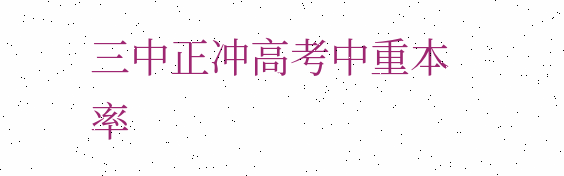三中正冲高考中重本率